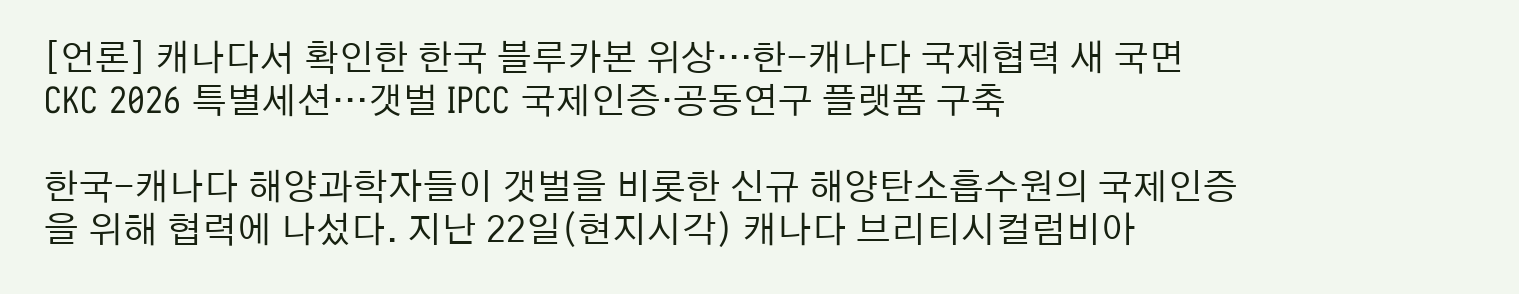[언론] 캐나다서 확인한 한국 블루카본 위상…한-캐나다 국제협력 새 국면
CKC 2026 특별세션…갯벌 IPCC 국제인증·공동연구 플랫폼 구축

한국-캐나다 해양과학자들이 갯벌을 비롯한 신규 해양탄소흡수원의 국제인증을 위해 협력에 나섰다. 지난 22일(현지시각) 캐나다 브리티시컬럼비아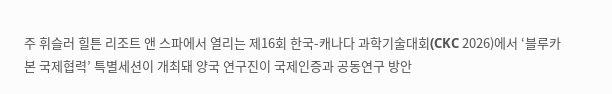주 휘슬러 힐튼 리조트 앤 스파에서 열리는 제16회 한국-캐나다 과학기술대회(CKC 2026)에서 ‘블루카본 국제협력’ 특별세션이 개최돼 양국 연구진이 국제인증과 공동연구 방안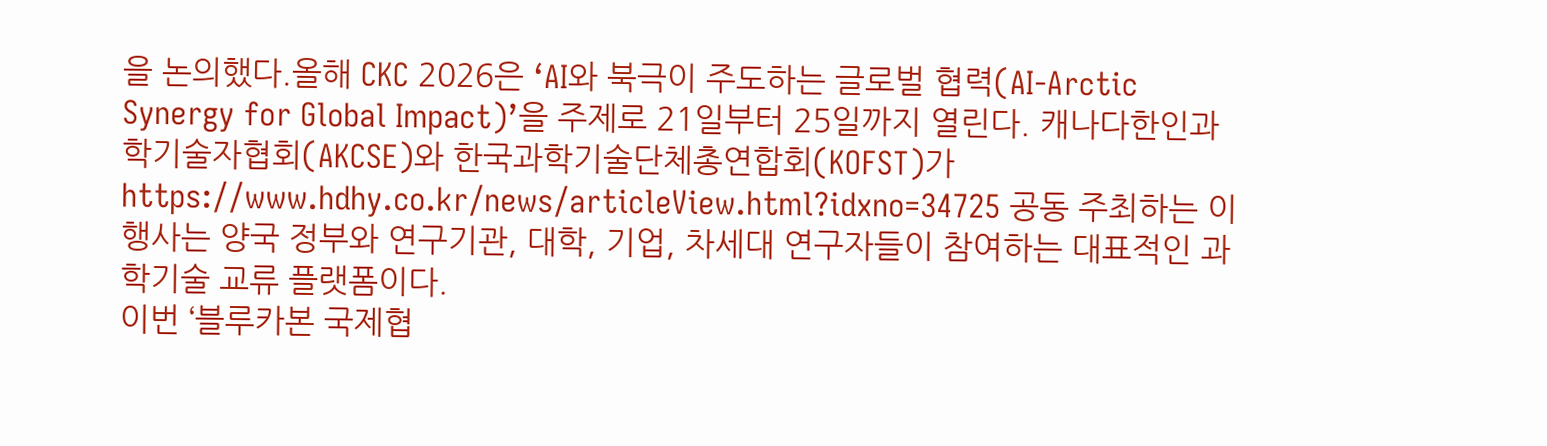을 논의했다.올해 CKC 2026은 ‘AI와 북극이 주도하는 글로벌 협력(AI-Arctic Synergy for Global Impact)’을 주제로 21일부터 25일까지 열린다. 캐나다한인과학기술자협회(AKCSE)와 한국과학기술단체총연합회(KOFST)가https://www.hdhy.co.kr/news/articleView.html?idxno=34725 공동 주최하는 이 행사는 양국 정부와 연구기관, 대학, 기업, 차세대 연구자들이 참여하는 대표적인 과학기술 교류 플랫폼이다.
이번 ‘블루카본 국제협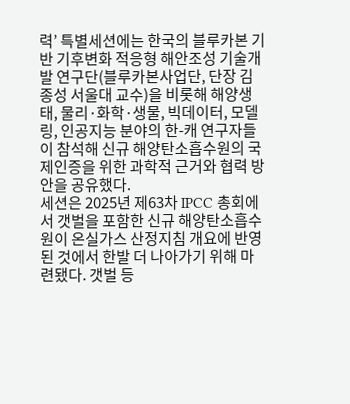력’ 특별세션에는 한국의 블루카본 기반 기후변화 적응형 해안조성 기술개발 연구단(블루카본사업단, 단장 김종성 서울대 교수)을 비롯해 해양생태, 물리·화학·생물, 빅데이터, 모델링, 인공지능 분야의 한-캐 연구자들이 참석해 신규 해양탄소흡수원의 국제인증을 위한 과학적 근거와 협력 방안을 공유했다.
세션은 2025년 제63차 IPCC 총회에서 갯벌을 포함한 신규 해양탄소흡수원이 온실가스 산정지침 개요에 반영된 것에서 한발 더 나아가기 위해 마련됐다. 갯벌 등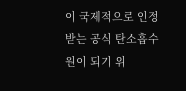이 국제적으로 인정받는 공식 탄소흡수원이 되기 위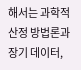해서는 과학적 산정 방법론과 장기 데이터,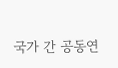국가 간 공동연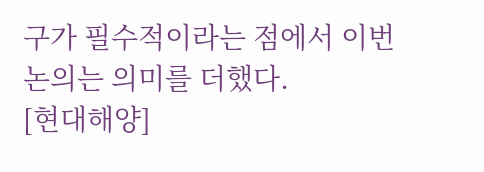구가 필수적이라는 점에서 이번 논의는 의미를 더했다.
[현대해양]